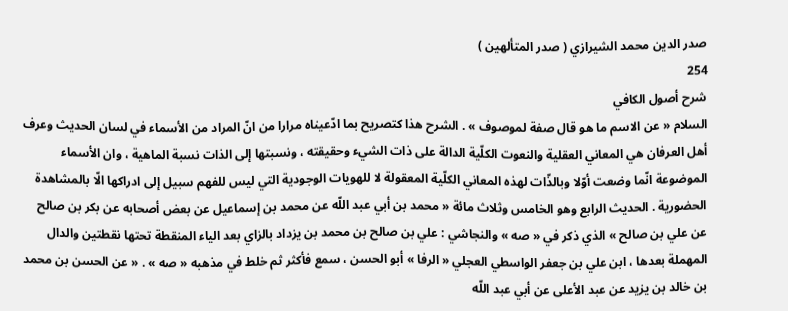صدر الدين محمد الشيرازي ( صدر المتألهين )
254
شرح أصول الكافي
السلام « عن الاسم ما هو قال صفة لموصوف » . الشرح هذا كتصريح بما ادّعيناه مرارا من انّ المراد من الأسماء في لسان الحديث وعرف أهل العرفان هي المعاني العقلية والنعوت الكلّية الدالة على ذات الشيء وحقيقته ، ونسبتها إلى الذات نسبة الماهية ، وان الأسماء الموضوعة انّما وضعت أوّلا وبالذّات لهذه المعاني الكلّية المعقولة لا للهويات الوجودية التي ليس للفهم سبيل إلى ادراكها الّا بالمشاهدة الحضورية . الحديث الرابع وهو الخامس وثلاث مائة « محمد بن أبي عبد اللّه عن محمد بن إسماعيل عن بعض أصحابه عن بكر بن صالح عن علي بن صالح » الذي ذكر في « صه » والنجاشي : علي بن صالح بن محمد بن يزداد بالزاي بعد الياء المنقطة تحتها نقطتين والدال المهملة بعدها ، ابن علي بن جعفر الواسطي العجلي « الرفا » أبو الحسن ، سمع فأكثر ثم خلط في مذهبه « صه » . « عن الحسن بن محمد بن خالد بن يزيد عن عبد الأعلى عن أبي عبد اللّه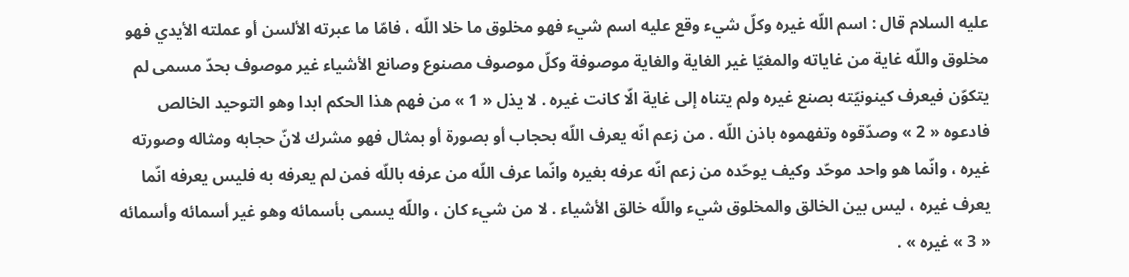عليه السلام قال : اسم اللّه غيره وكلّ شيء وقع عليه اسم شيء فهو مخلوق ما خلا اللّه ، فامّا ما عبرته الألسن أو عملته الأيدي فهو مخلوق واللّه غاية من غاياته والمغيّا غير الغاية والغاية موصوفة وكلّ موصوف مصنوع وصانع الأشياء غير موصوف بحدّ مسمى لم يتكوّن فيعرف كينونيّته بصنع غيره ولم يتناه إلى غاية الّا كانت غيره . لا يذل « 1 » من فهم هذا الحكم ابدا وهو التوحيد الخالص فادعوه « 2 » وصدّقوه وتفهموه باذن اللّه . من زعم انّه يعرف اللّه بحجاب أو بصورة أو بمثال فهو مشرك لانّ حجابه ومثاله وصورته غيره ، وانّما هو واحد موحّد وكيف يوحّده من زعم انّه عرفه بغيره وانّما عرف اللّه من عرفه باللّه فمن لم يعرفه به فليس يعرفه انّما يعرف غيره ، ليس بين الخالق والمخلوق شيء واللّه خالق الأشياء . لا من شيء كان ، واللّه يسمى بأسمائه وهو غير أسمائه وأسمائه « 3 » غيره » .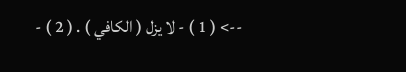--> ( 1 ) - لا يزل ( الكافي ) . ( 2 ) -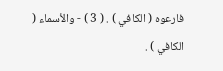فارعوه ( الكافي ) . ( 3 ) - والأسماء ( الكافي ) .